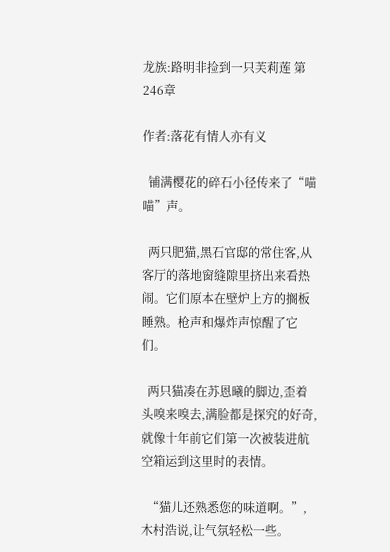龙族:路明非捡到一只芙莉莲 第246章

作者:落花有情人亦有义

  铺满樱花的碎石小径传来了“喵喵”声。

  两只肥猫,黑石官邸的常住客,从客厅的落地窗缝隙里挤出来看热闹。它们原本在壁炉上方的搁板睡熟。枪声和爆炸声惊醒了它们。

  两只猫凑在苏恩曦的脚边,歪着头嗅来嗅去,满脸都是探究的好奇,就像十年前它们第一次被装进航空箱运到这里时的表情。

  “猫儿还熟悉您的味道啊。”,木村浩说,让气氛轻松一些。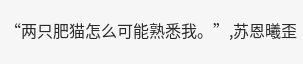“两只肥猫怎么可能熟悉我。”,苏恩曦歪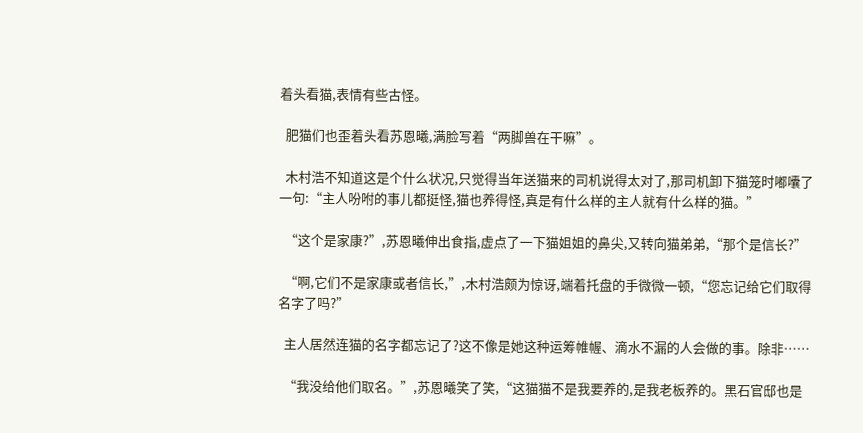着头看猫,表情有些古怪。

  肥猫们也歪着头看苏恩曦,满脸写着“两脚兽在干嘛”。

  木村浩不知道这是个什么状况,只觉得当年送猫来的司机说得太对了,那司机卸下猫笼时嘟囔了一句:“主人吩咐的事儿都挺怪,猫也养得怪,真是有什么样的主人就有什么样的猫。”

  “这个是家康?”,苏恩曦伸出食指,虚点了一下猫姐姐的鼻尖,又转向猫弟弟,“那个是信长?”

  “啊,它们不是家康或者信长,”,木村浩颇为惊讶,端着托盘的手微微一顿,“您忘记给它们取得名字了吗?”

  主人居然连猫的名字都忘记了?这不像是她这种运筹帷幄、滴水不漏的人会做的事。除非……

  “我没给他们取名。”,苏恩曦笑了笑,“这猫猫不是我要养的,是我老板养的。黑石官邸也是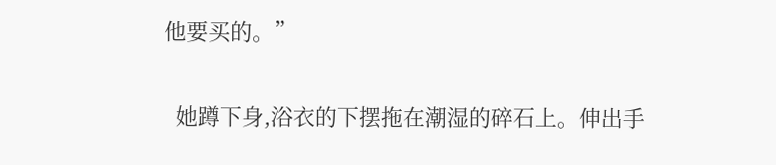他要买的。”

  她蹲下身,浴衣的下摆拖在潮湿的碎石上。伸出手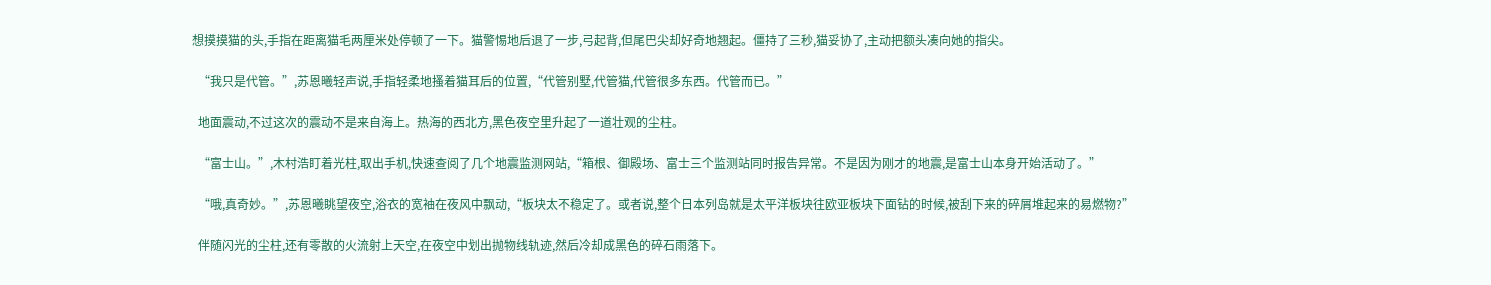想摸摸猫的头,手指在距离猫毛两厘米处停顿了一下。猫警惕地后退了一步,弓起背,但尾巴尖却好奇地翘起。僵持了三秒,猫妥协了,主动把额头凑向她的指尖。

  “我只是代管。”,苏恩曦轻声说,手指轻柔地搔着猫耳后的位置,“代管别墅,代管猫,代管很多东西。代管而已。”

  地面震动,不过这次的震动不是来自海上。热海的西北方,黑色夜空里升起了一道壮观的尘柱。

  “富士山。”,木村浩盯着光柱,取出手机,快速查阅了几个地震监测网站,“箱根、御殿场、富士三个监测站同时报告异常。不是因为刚才的地震,是富士山本身开始活动了。”

  “哦,真奇妙。”,苏恩曦眺望夜空,浴衣的宽袖在夜风中飘动,“板块太不稳定了。或者说,整个日本列岛就是太平洋板块往欧亚板块下面钻的时候,被刮下来的碎屑堆起来的易燃物?”

  伴随闪光的尘柱,还有零散的火流射上天空,在夜空中划出抛物线轨迹,然后冷却成黑色的碎石雨落下。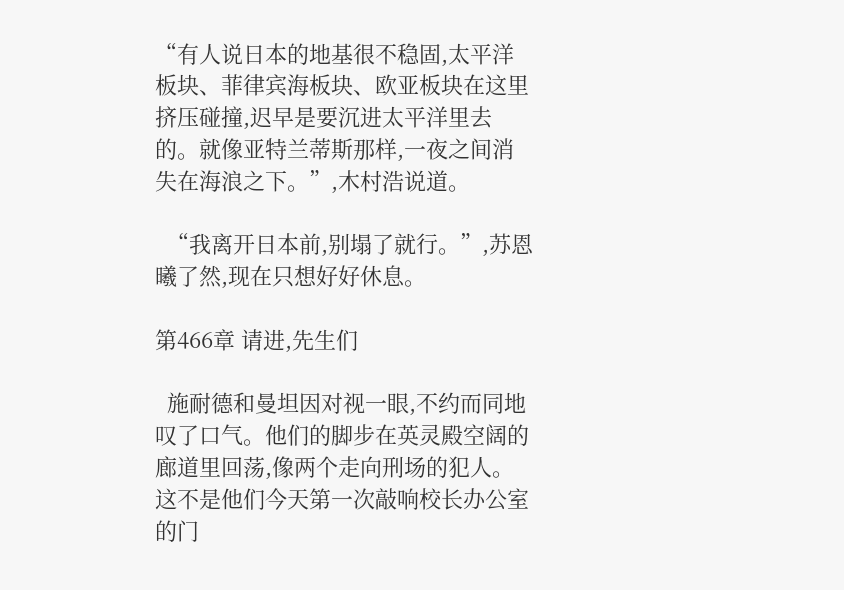“有人说日本的地基很不稳固,太平洋板块、菲律宾海板块、欧亚板块在这里挤压碰撞,迟早是要沉进太平洋里去的。就像亚特兰蒂斯那样,一夜之间消失在海浪之下。”,木村浩说道。

  “我离开日本前,别塌了就行。”,苏恩曦了然,现在只想好好休息。

第466章 请进,先生们

  施耐德和曼坦因对视一眼,不约而同地叹了口气。他们的脚步在英灵殿空阔的廊道里回荡,像两个走向刑场的犯人。这不是他们今天第一次敲响校长办公室的门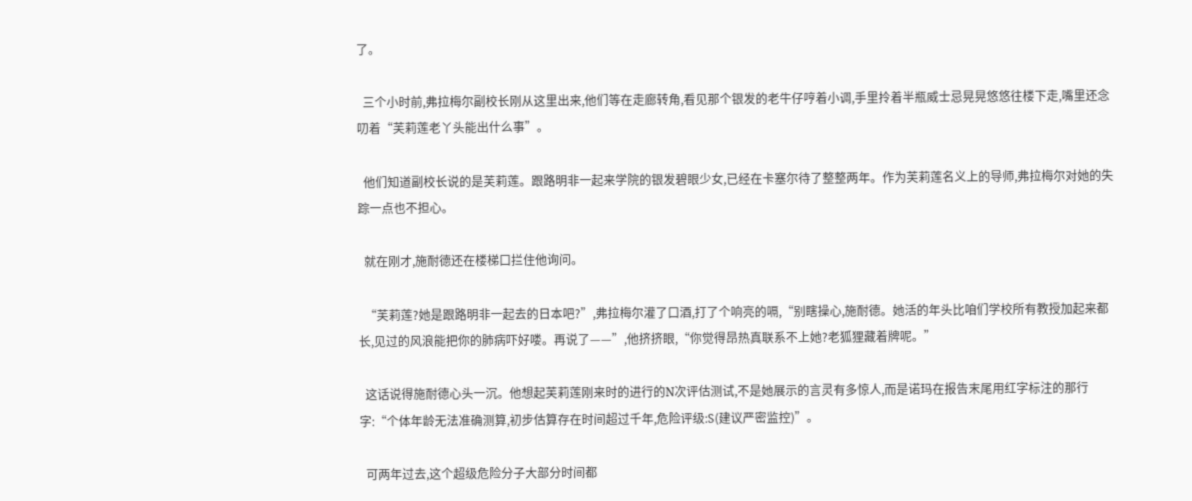了。

  三个小时前,弗拉梅尔副校长刚从这里出来,他们等在走廊转角,看见那个银发的老牛仔哼着小调,手里拎着半瓶威士忌晃晃悠悠往楼下走,嘴里还念叨着“芙莉莲老丫头能出什么事”。

  他们知道副校长说的是芙莉莲。跟路明非一起来学院的银发碧眼少女,已经在卡塞尔待了整整两年。作为芙莉莲名义上的导师,弗拉梅尔对她的失踪一点也不担心。

  就在刚才,施耐德还在楼梯口拦住他询问。

  “芙莉莲?她是跟路明非一起去的日本吧?”,弗拉梅尔灌了口酒,打了个响亮的嗝,“别瞎操心,施耐德。她活的年头比咱们学校所有教授加起来都长,见过的风浪能把你的肺病吓好喽。再说了——”,他挤挤眼,“你觉得昂热真联系不上她?老狐狸藏着牌呢。”

  这话说得施耐德心头一沉。他想起芙莉莲刚来时的进行的N次评估测试,不是她展示的言灵有多惊人,而是诺玛在报告末尾用红字标注的那行字:“个体年龄无法准确测算,初步估算存在时间超过千年,危险评级:S(建议严密监控)”。

  可两年过去,这个超级危险分子大部分时间都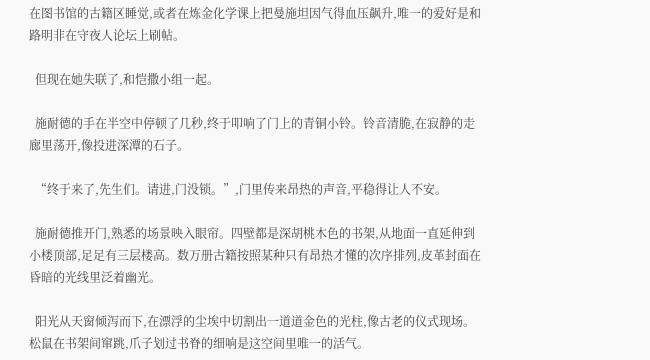在图书馆的古籍区睡觉,或者在炼金化学课上把曼施坦因气得血压飙升,唯一的爱好是和路明非在守夜人论坛上刷帖。

  但现在她失联了,和恺撒小组一起。

  施耐德的手在半空中停顿了几秒,终于叩响了门上的青铜小铃。铃音清脆,在寂静的走廊里荡开,像投进深潭的石子。

  “终于来了,先生们。请进,门没锁。”,门里传来昂热的声音,平稳得让人不安。

  施耐德推开门,熟悉的场景映入眼帘。四壁都是深胡桃木色的书架,从地面一直延伸到小楼顶部,足足有三层楼高。数万册古籍按照某种只有昂热才懂的次序排列,皮革封面在昏暗的光线里泛着幽光。

  阳光从天窗倾泻而下,在漂浮的尘埃中切割出一道道金色的光柱,像古老的仪式现场。松鼠在书架间窜跳,爪子划过书脊的细响是这空间里唯一的活气。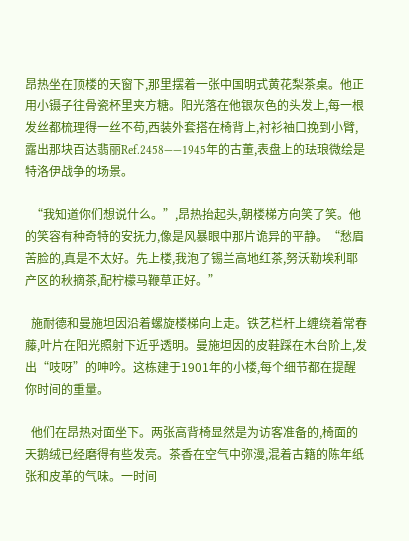昂热坐在顶楼的天窗下,那里摆着一张中国明式黄花梨茶桌。他正用小镊子往骨瓷杯里夹方糖。阳光落在他银灰色的头发上,每一根发丝都梳理得一丝不苟,西装外套搭在椅背上,衬衫袖口挽到小臂,露出那块百达翡丽Ref.2458——1945年的古董,表盘上的珐琅微绘是特洛伊战争的场景。

  “我知道你们想说什么。”,昂热抬起头,朝楼梯方向笑了笑。他的笑容有种奇特的安抚力,像是风暴眼中那片诡异的平静。“愁眉苦脸的,真是不太好。先上楼,我泡了锡兰高地红茶,努沃勒埃利耶产区的秋摘茶,配柠檬马鞭草正好。”

  施耐德和曼施坦因沿着螺旋楼梯向上走。铁艺栏杆上缠绕着常春藤,叶片在阳光照射下近乎透明。曼施坦因的皮鞋踩在木台阶上,发出“吱呀”的呻吟。这栋建于1901年的小楼,每个细节都在提醒你时间的重量。

  他们在昂热对面坐下。两张高背椅显然是为访客准备的,椅面的天鹅绒已经磨得有些发亮。茶香在空气中弥漫,混着古籍的陈年纸张和皮革的气味。一时间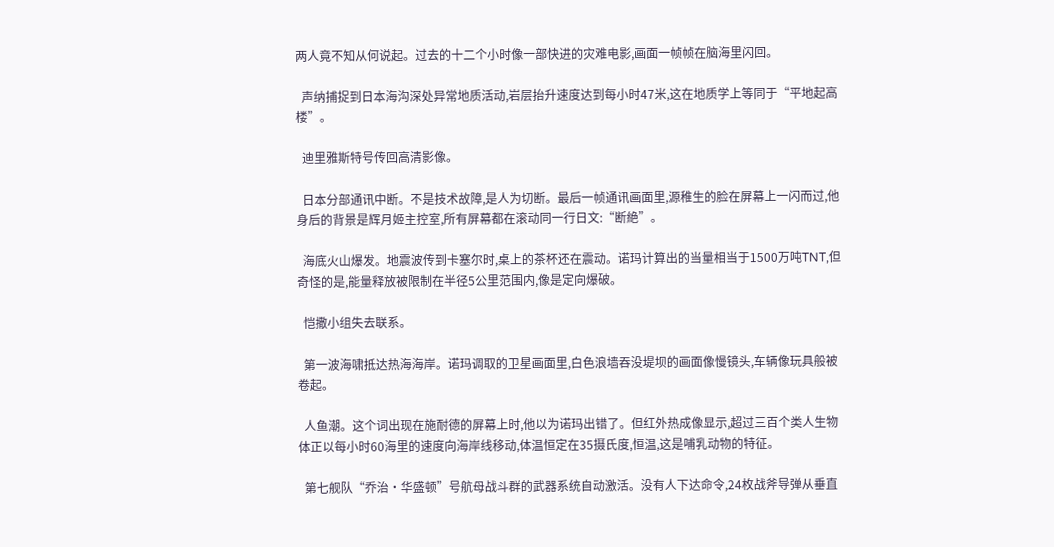两人竟不知从何说起。过去的十二个小时像一部快进的灾难电影,画面一帧帧在脑海里闪回。

  声纳捕捉到日本海沟深处异常地质活动,岩层抬升速度达到每小时47米,这在地质学上等同于“平地起高楼”。

  迪里雅斯特号传回高清影像。

  日本分部通讯中断。不是技术故障,是人为切断。最后一帧通讯画面里,源稚生的脸在屏幕上一闪而过,他身后的背景是辉月姬主控室,所有屏幕都在滚动同一行日文:“断絶”。

  海底火山爆发。地震波传到卡塞尔时,桌上的茶杯还在震动。诺玛计算出的当量相当于1500万吨TNT,但奇怪的是,能量释放被限制在半径5公里范围内,像是定向爆破。

  恺撒小组失去联系。

  第一波海啸抵达热海海岸。诺玛调取的卫星画面里,白色浪墙吞没堤坝的画面像慢镜头,车辆像玩具般被卷起。

  人鱼潮。这个词出现在施耐德的屏幕上时,他以为诺玛出错了。但红外热成像显示,超过三百个类人生物体正以每小时60海里的速度向海岸线移动,体温恒定在35摄氏度,恒温,这是哺乳动物的特征。

  第七舰队“乔治·华盛顿”号航母战斗群的武器系统自动激活。没有人下达命令,24枚战斧导弹从垂直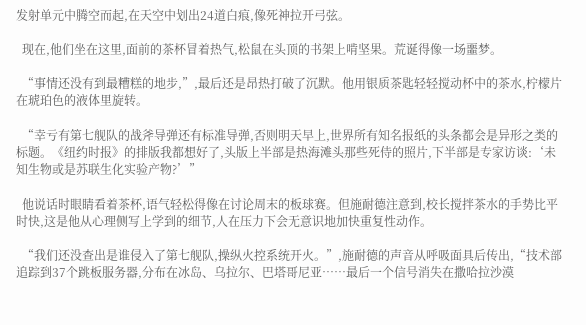发射单元中腾空而起,在天空中划出24道白痕,像死神拉开弓弦。

  现在,他们坐在这里,面前的茶杯冒着热气,松鼠在头顶的书架上啃坚果。荒诞得像一场噩梦。

  “事情还没有到最糟糕的地步,”,最后还是昂热打破了沉默。他用银质茶匙轻轻搅动杯中的茶水,柠檬片在琥珀色的液体里旋转。

  “幸亏有第七舰队的战斧导弹还有标准导弹,否则明天早上,世界所有知名报纸的头条都会是异形之类的标题。《纽约时报》的排版我都想好了,头版上半部是热海滩头那些死侍的照片,下半部是专家访谈:‘未知生物或是苏联生化实验产物?’”

  他说话时眼睛看着茶杯,语气轻松得像在讨论周末的板球赛。但施耐德注意到,校长搅拌茶水的手势比平时快,这是他从心理侧写上学到的细节,人在压力下会无意识地加快重复性动作。

  “我们还没查出是谁侵入了第七舰队,操纵火控系统开火。”,施耐德的声音从呼吸面具后传出,“技术部追踪到37个跳板服务器,分布在冰岛、乌拉尔、巴塔哥尼亚……最后一个信号消失在撒哈拉沙漠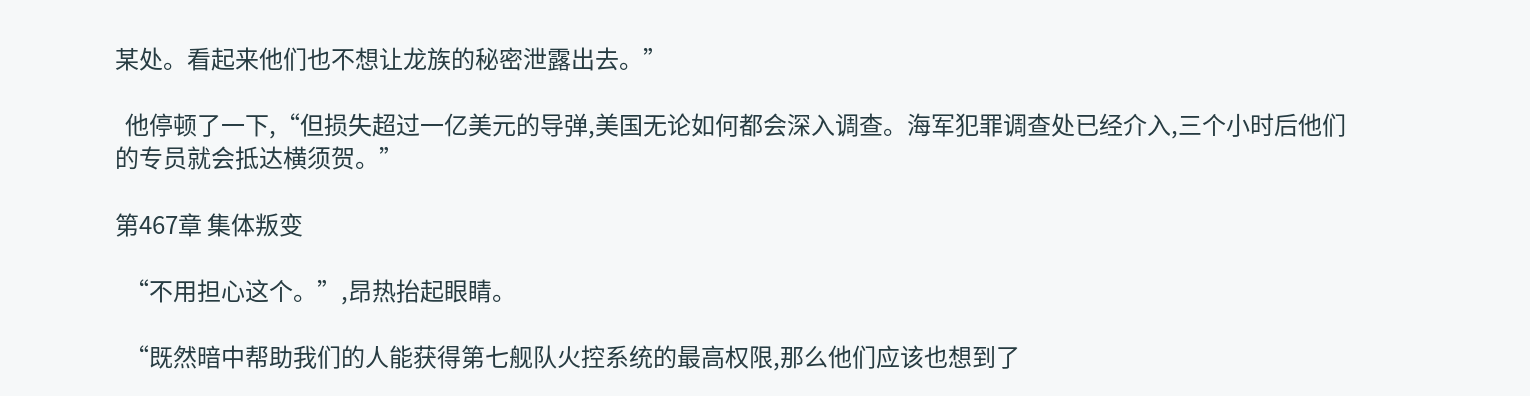某处。看起来他们也不想让龙族的秘密泄露出去。”

  他停顿了一下,“但损失超过一亿美元的导弹,美国无论如何都会深入调查。海军犯罪调查处已经介入,三个小时后他们的专员就会抵达横须贺。”

第467章 集体叛变

  “不用担心这个。”,昂热抬起眼睛。

  “既然暗中帮助我们的人能获得第七舰队火控系统的最高权限,那么他们应该也想到了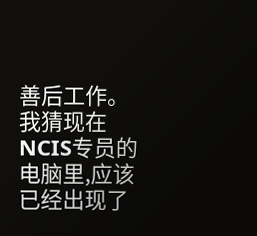善后工作。我猜现在NCIS专员的电脑里,应该已经出现了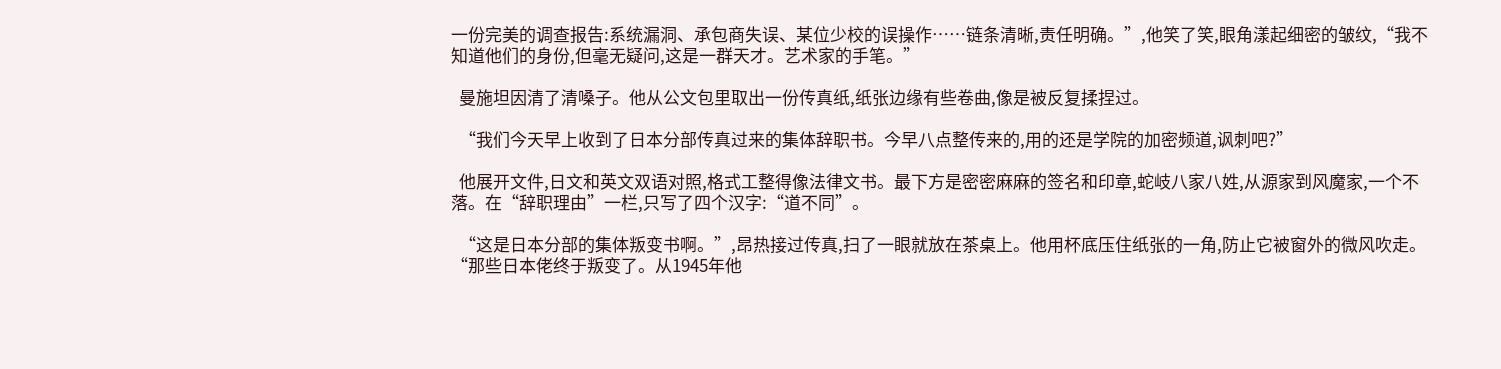一份完美的调查报告:系统漏洞、承包商失误、某位少校的误操作……链条清晰,责任明确。”,他笑了笑,眼角漾起细密的皱纹,“我不知道他们的身份,但毫无疑问,这是一群天才。艺术家的手笔。”

  曼施坦因清了清嗓子。他从公文包里取出一份传真纸,纸张边缘有些卷曲,像是被反复揉捏过。

  “我们今天早上收到了日本分部传真过来的集体辞职书。今早八点整传来的,用的还是学院的加密频道,讽刺吧?”

  他展开文件,日文和英文双语对照,格式工整得像法律文书。最下方是密密麻麻的签名和印章,蛇岐八家八姓,从源家到风魔家,一个不落。在“辞职理由”一栏,只写了四个汉字:“道不同”。

  “这是日本分部的集体叛变书啊。”,昂热接过传真,扫了一眼就放在茶桌上。他用杯底压住纸张的一角,防止它被窗外的微风吹走。“那些日本佬终于叛变了。从1945年他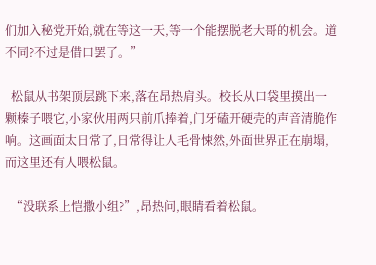们加入秘党开始,就在等这一天,等一个能摆脱老大哥的机会。道不同?不过是借口罢了。”

  松鼠从书架顶层跳下来,落在昂热肩头。校长从口袋里摸出一颗榛子喂它,小家伙用两只前爪捧着,门牙磕开硬壳的声音清脆作响。这画面太日常了,日常得让人毛骨悚然,外面世界正在崩塌,而这里还有人喂松鼠。

  “没联系上恺撒小组?”,昂热问,眼睛看着松鼠。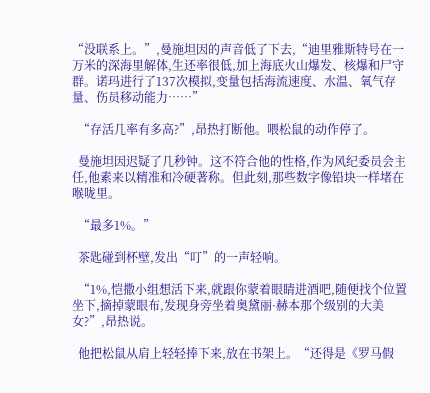“没联系上。”,曼施坦因的声音低了下去,“迪里雅斯特号在一万米的深海里解体,生还率很低,加上海底火山爆发、核爆和尸守群。诺玛进行了137次模拟,变量包括海流速度、水温、氧气存量、伤员移动能力……”

  “存活几率有多高?”,昂热打断他。喂松鼠的动作停了。

  曼施坦因迟疑了几秒钟。这不符合他的性格,作为风纪委员会主任,他素来以精准和冷硬著称。但此刻,那些数字像铅块一样堵在喉咙里。

  “最多1%。”

  茶匙碰到杯壁,发出“叮”的一声轻响。

  “1%,恺撒小组想活下来,就跟你蒙着眼睛进酒吧,随便找个位置坐下,摘掉蒙眼布,发现身旁坐着奥黛丽·赫本那个级别的大美女?”,昂热说。

  他把松鼠从肩上轻轻捧下来,放在书架上。“还得是《罗马假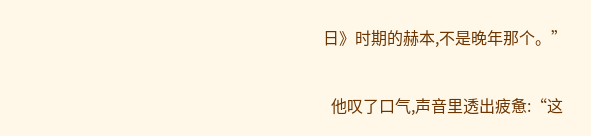日》时期的赫本,不是晚年那个。”

  他叹了口气,声音里透出疲惫:“这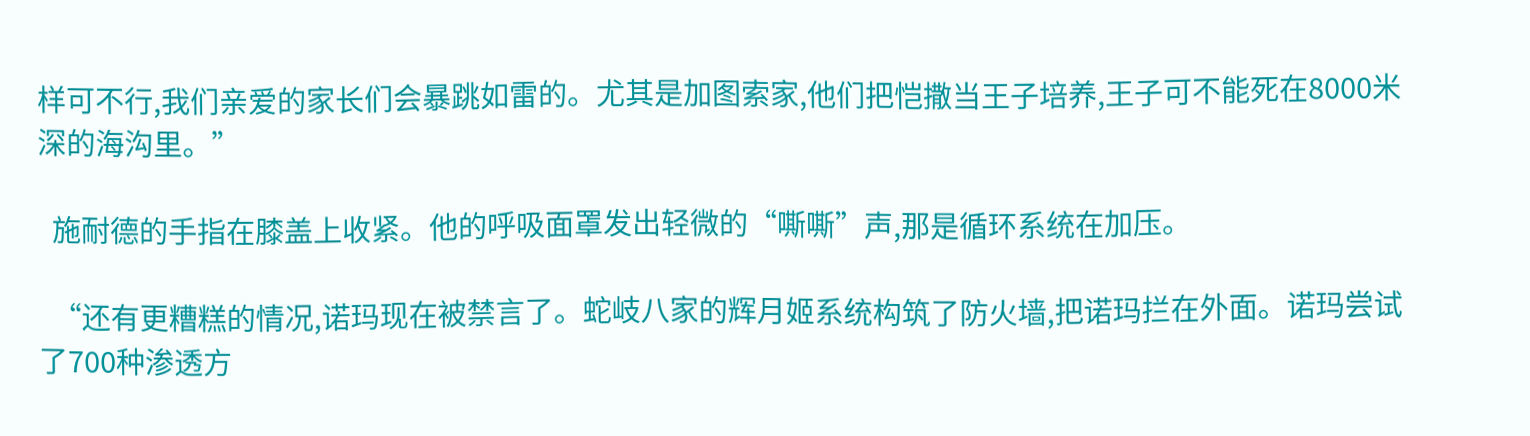样可不行,我们亲爱的家长们会暴跳如雷的。尤其是加图索家,他们把恺撒当王子培养,王子可不能死在8000米深的海沟里。”

  施耐德的手指在膝盖上收紧。他的呼吸面罩发出轻微的“嘶嘶”声,那是循环系统在加压。

  “还有更糟糕的情况,诺玛现在被禁言了。蛇岐八家的辉月姬系统构筑了防火墙,把诺玛拦在外面。诺玛尝试了700种渗透方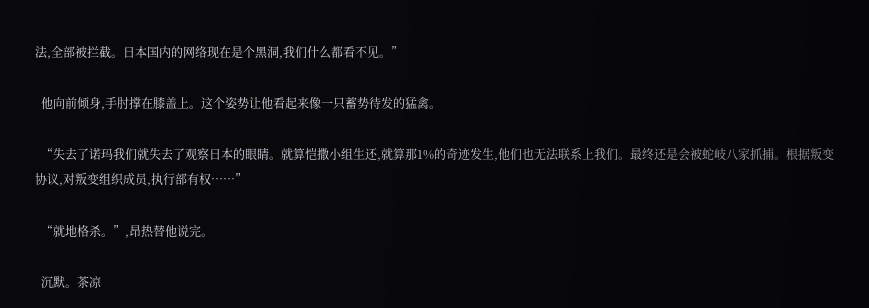法,全部被拦截。日本国内的网络现在是个黑洞,我们什么都看不见。”

  他向前倾身,手肘撑在膝盖上。这个姿势让他看起来像一只蓄势待发的猛禽。

  “失去了诺玛我们就失去了观察日本的眼睛。就算恺撒小组生还,就算那1%的奇迹发生,他们也无法联系上我们。最终还是会被蛇岐八家抓捕。根据叛变协议,对叛变组织成员,执行部有权……”

  “就地格杀。”,昂热替他说完。

  沉默。茶凉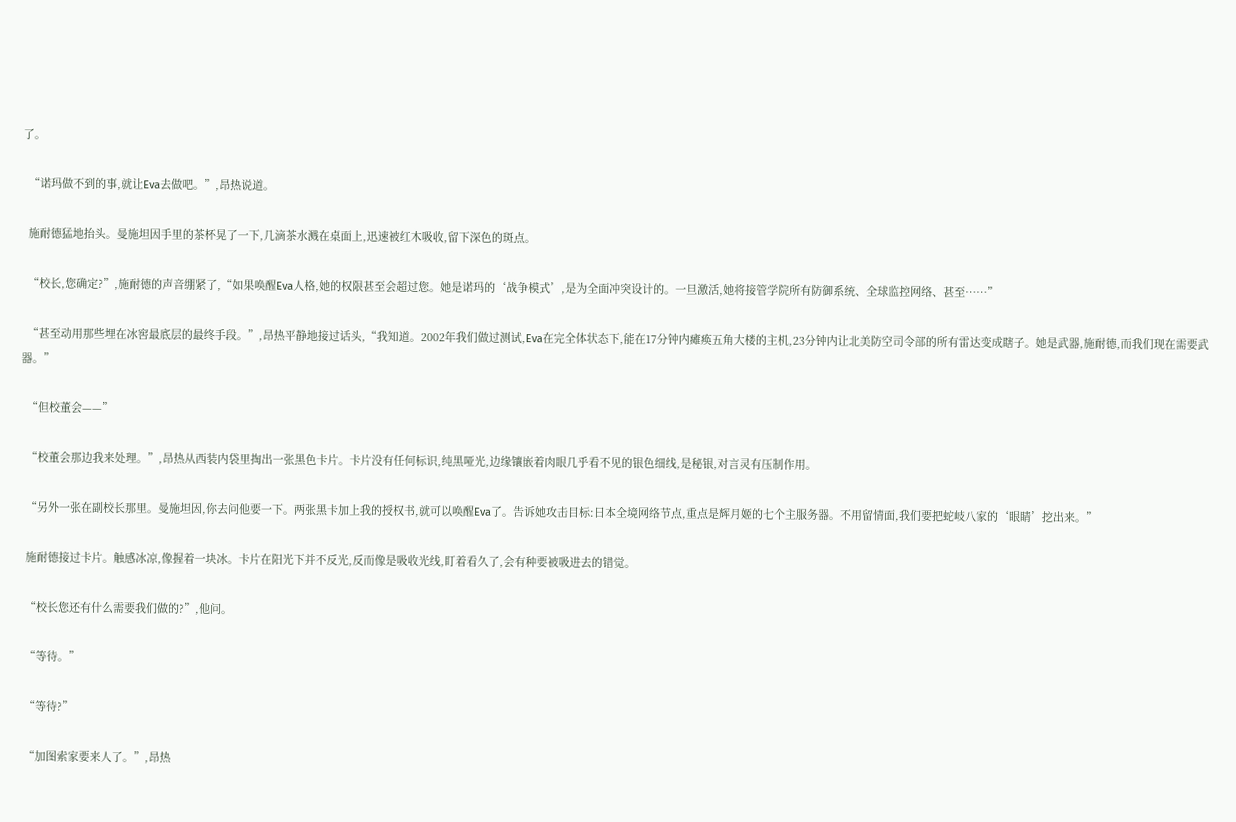了。

  “诺玛做不到的事,就让Eva去做吧。”,昂热说道。

  施耐德猛地抬头。曼施坦因手里的茶杯晃了一下,几滴茶水溅在桌面上,迅速被红木吸收,留下深色的斑点。

  “校长,您确定?”,施耐德的声音绷紧了,“如果唤醒Eva人格,她的权限甚至会超过您。她是诺玛的‘战争模式’,是为全面冲突设计的。一旦激活,她将接管学院所有防御系统、全球监控网络、甚至……”

  “甚至动用那些埋在冰窖最底层的最终手段。”,昂热平静地接过话头,“我知道。2002年我们做过测试,Eva在完全体状态下,能在17分钟内瘫痪五角大楼的主机,23分钟内让北美防空司令部的所有雷达变成瞎子。她是武器,施耐德,而我们现在需要武器。”

  “但校董会——”

  “校董会那边我来处理。”,昂热从西装内袋里掏出一张黑色卡片。卡片没有任何标识,纯黑哑光,边缘镶嵌着肉眼几乎看不见的银色细线,是秘银,对言灵有压制作用。

  “另外一张在副校长那里。曼施坦因,你去问他要一下。两张黑卡加上我的授权书,就可以唤醒Eva了。告诉她攻击目标:日本全境网络节点,重点是辉月姬的七个主服务器。不用留情面,我们要把蛇岐八家的‘眼睛’挖出来。”

  施耐德接过卡片。触感冰凉,像握着一块冰。卡片在阳光下并不反光,反而像是吸收光线,盯着看久了,会有种要被吸进去的错觉。

  “校长您还有什么需要我们做的?”,他问。

  “等待。”

  “等待?”

  “加图索家要来人了。”,昂热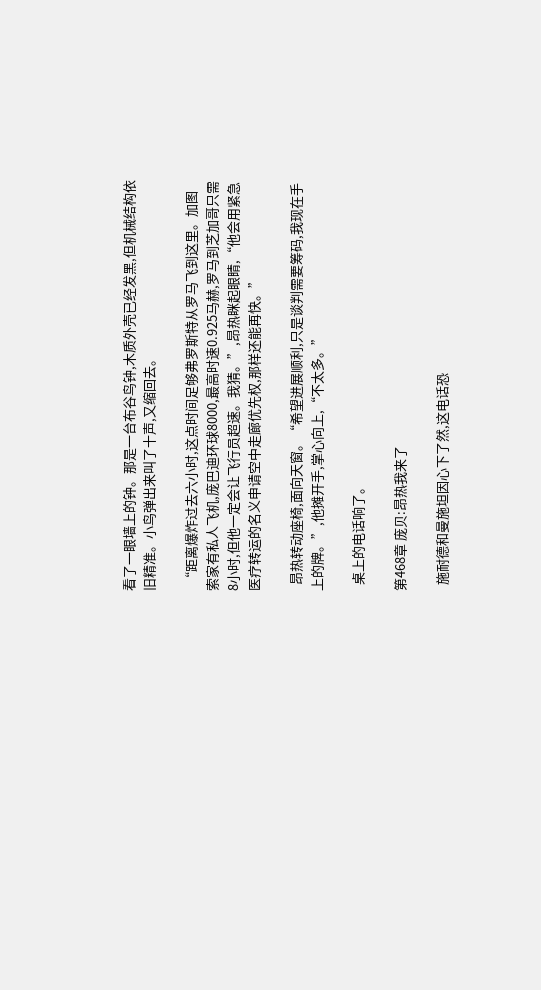看了一眼墙上的钟。那是一台布谷鸟钟,木质外壳已经发黑,但机械结构依旧精准。小鸟弹出来叫了十声,又缩回去。

  “距离爆炸过去六小时,这点时间足够弗罗斯特从罗马飞到这里。加图索家有私人飞机,庞巴迪环球8000,最高时速0.925马赫,罗马到芝加哥只需8小时,但他一定会让飞行员超速。我猜。”,昂热眯起眼睛,“他会用紧急医疗转运的名义申请空中走廊优先权,那样还能再快。”

  昂热转动座椅,面向天窗。“希望进展顺利,只是谈判需要筹码,我现在手上的牌。”,他摊开手,掌心向上,“不太多。”

  桌上的电话响了。

第468章 庞贝:昂热我来了

  施耐德和曼施坦因心下了然,这电话恐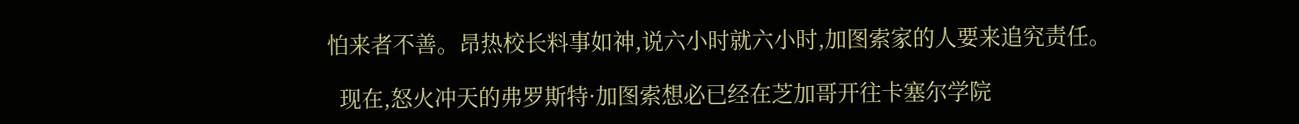怕来者不善。昂热校长料事如神,说六小时就六小时,加图索家的人要来追究责任。

  现在,怒火冲天的弗罗斯特·加图索想必已经在芝加哥开往卡塞尔学院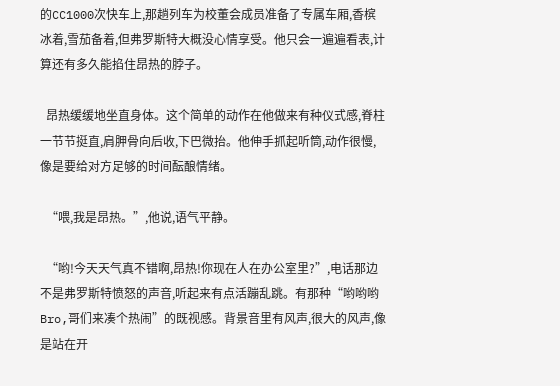的CC1000次快车上,那趟列车为校董会成员准备了专属车厢,香槟冰着,雪茄备着,但弗罗斯特大概没心情享受。他只会一遍遍看表,计算还有多久能掐住昂热的脖子。

  昂热缓缓地坐直身体。这个简单的动作在他做来有种仪式感,脊柱一节节挺直,肩胛骨向后收,下巴微抬。他伸手抓起听筒,动作很慢,像是要给对方足够的时间酝酿情绪。

  “喂,我是昂热。”,他说,语气平静。

  “哟!今天天气真不错啊,昂热!你现在人在办公室里?”,电话那边不是弗罗斯特愤怒的声音,听起来有点活蹦乱跳。有那种“哟哟哟Bro,哥们来凑个热闹”的既视感。背景音里有风声,很大的风声,像是站在开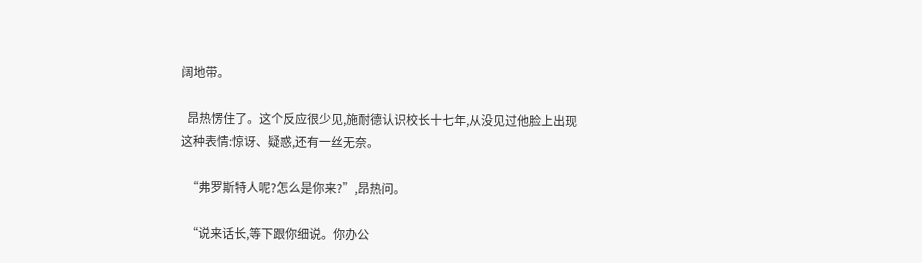阔地带。

  昂热愣住了。这个反应很少见,施耐德认识校长十七年,从没见过他脸上出现这种表情:惊讶、疑惑,还有一丝无奈。

  “弗罗斯特人呢?怎么是你来?”,昂热问。

  “说来话长,等下跟你细说。你办公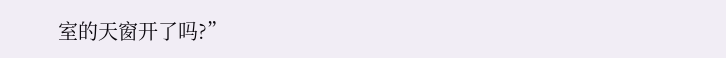室的天窗开了吗?”